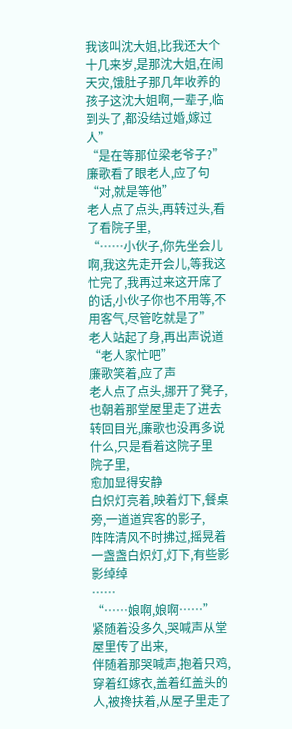我该叫沈大姐,比我还大个十几来岁,是那沈大姐,在闹天灾,饿肚子那几年收养的孩子这沈大姐啊,一辈子,临到头了,都没结过婚,嫁过人”
“是在等那位梁老爷子?”
廉歌看了眼老人,应了句
“对,就是等他”
老人点了点头,再转过头,看了看院子里,
“……小伙子,你先坐会儿啊,我这先走开会儿,等我这忙完了,我再过来这开席了的话,小伙子你也不用等,不用客气,尽管吃就是了”
老人站起了身,再出声说道
“老人家忙吧”
廉歌笑着,应了声
老人点了点头,挪开了凳子,也朝着那堂屋里走了进去
转回目光,廉歌也没再多说什么,只是看着这院子里
院子里,
愈加显得安静
白炽灯亮着,映着灯下,餐桌旁,一道道宾客的影子,
阵阵清风不时拂过,摇晃着一盏盏白炽灯,灯下,有些影影绰绰
……
“……娘啊,娘啊……”
紧随着没多久,哭喊声从堂屋里传了出来,
伴随着那哭喊声,抱着只鸡,穿着红嫁衣,盖着红盖头的人,被搀扶着,从屋子里走了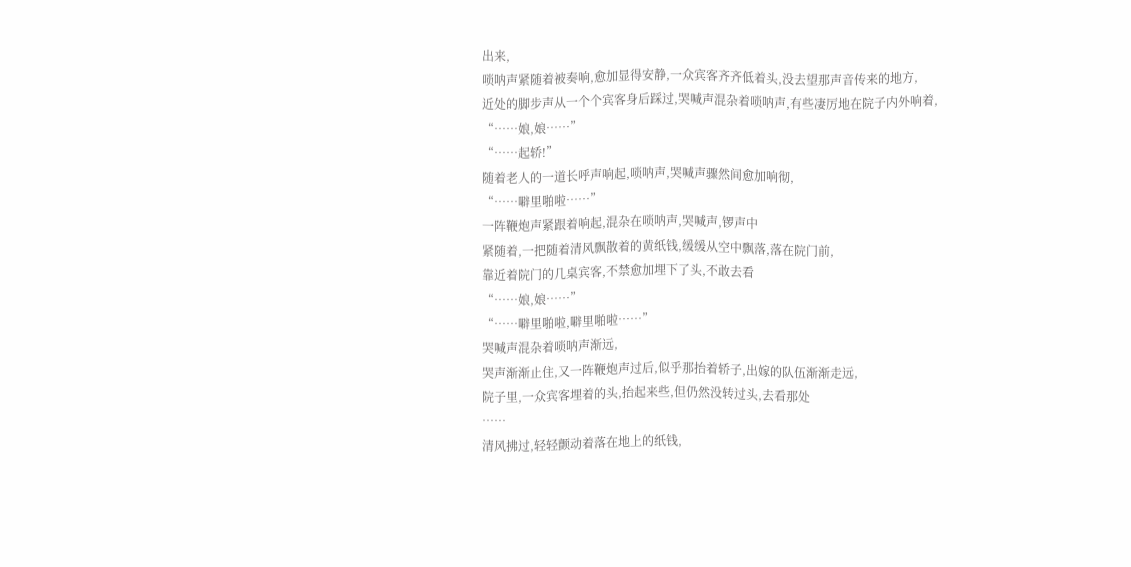出来,
唢呐声紧随着被奏响,愈加显得安静,一众宾客齐齐低着头,没去望那声音传来的地方,
近处的脚步声从一个个宾客身后踩过,哭喊声混杂着唢呐声,有些凄厉地在院子内外响着,
“……娘,娘……”
“……起轿!”
随着老人的一道长呼声响起,唢呐声,哭喊声骤然间愈加响彻,
“……噼里啪啦……”
一阵鞭炮声紧跟着响起,混杂在唢呐声,哭喊声,锣声中
紧随着,一把随着清风飘散着的黄纸钱,缓缓从空中飘落,落在院门前,
靠近着院门的几桌宾客,不禁愈加埋下了头,不敢去看
“……娘,娘……”
“……噼里啪啦,噼里啪啦……”
哭喊声混杂着唢呐声渐远,
哭声渐渐止住,又一阵鞭炮声过后,似乎那抬着轿子,出嫁的队伍渐渐走远,
院子里,一众宾客埋着的头,抬起来些,但仍然没转过头,去看那处
……
清风拂过,轻轻颤动着落在地上的纸钱,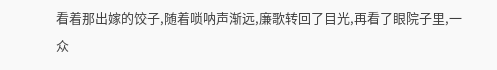看着那出嫁的饺子,随着唢呐声渐远,廉歌转回了目光,再看了眼院子里,一众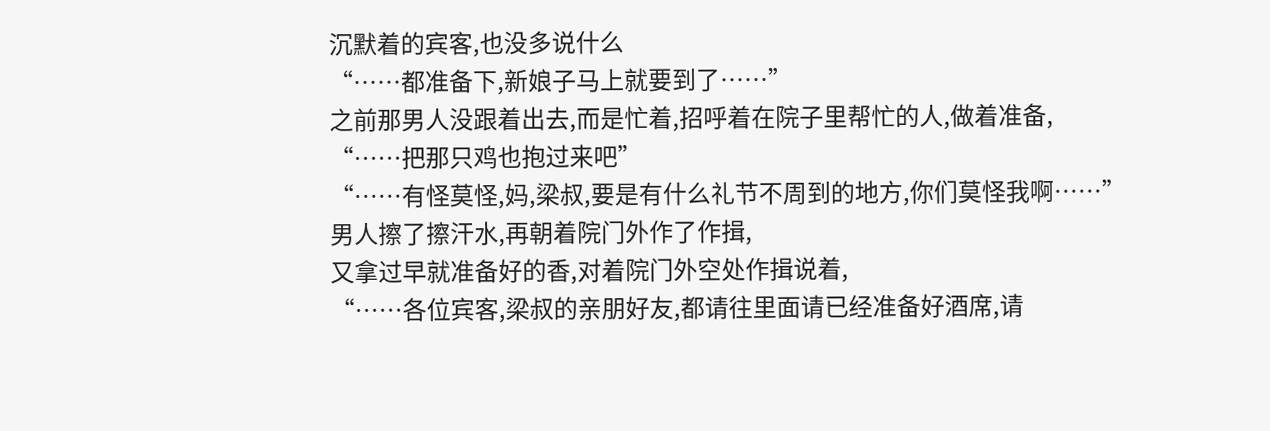沉默着的宾客,也没多说什么
“……都准备下,新娘子马上就要到了……”
之前那男人没跟着出去,而是忙着,招呼着在院子里帮忙的人,做着准备,
“……把那只鸡也抱过来吧”
“……有怪莫怪,妈,梁叔,要是有什么礼节不周到的地方,你们莫怪我啊……”
男人擦了擦汗水,再朝着院门外作了作揖,
又拿过早就准备好的香,对着院门外空处作揖说着,
“……各位宾客,梁叔的亲朋好友,都请往里面请已经准备好酒席,请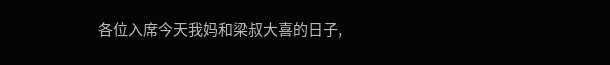各位入席今天我妈和梁叔大喜的日子,